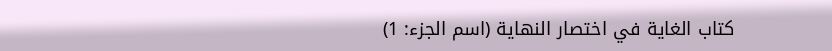كتاب الغاية في اختصار النهاية (اسم الجزء: 1)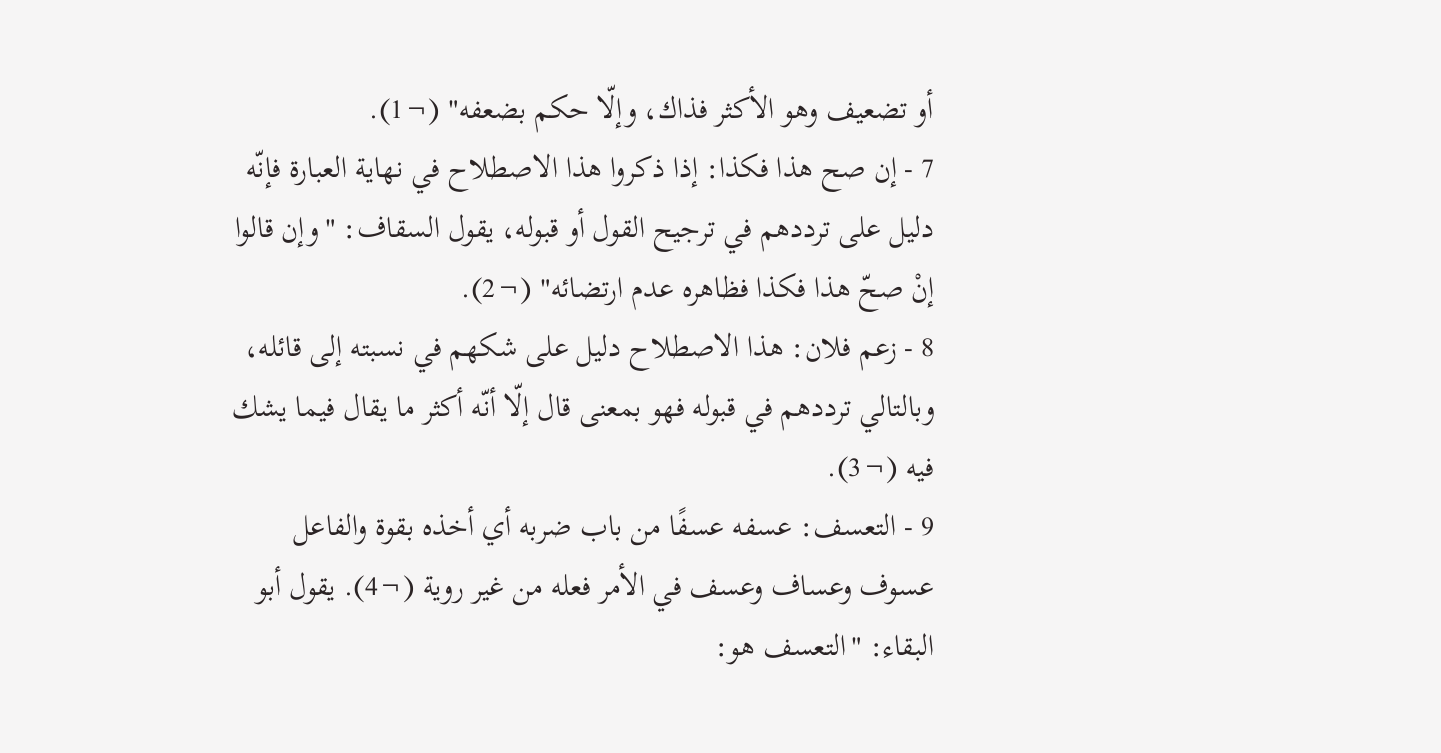أو تضعيف وهو الأكثر فذاك، وإلّا حكم بضعفه" (¬1).
7 - إن صح هذا فكذا: إذا ذكروا هذا الاصطلاح في نهاية العبارة فإنّه دليل على ترددهم في ترجيح القول أو قبوله، يقول السقاف: "وإن قالوا إنْ صحّ هذا فكذا فظاهره عدم ارتضائه" (¬2).
8 - زعم فلان: هذا الاصطلاح دليل على شكهم في نسبته إلى قائله، وبالتالي ترددهم في قبوله فهو بمعنى قال إلّا أنّه أكثر ما يقال فيما يشك فيه (¬3).
9 - التعسف: عسفه عسفًا من باب ضربه أي أخذه بقوة والفاعل عسوف وعساف وعسف في الأمر فعله من غير روية (¬4). يقول أبو البقاء: "التعسف هو: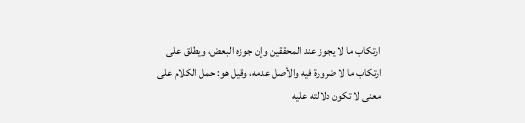ارتكاب ما لا يجوز عند المحققين وإن جوزه البعض، ويطلق على ارتكاب ما لا ضرورة فيه والأصل عدمه، وقيل هو: حمل الكلام على معنى لا تكون دلالته عليه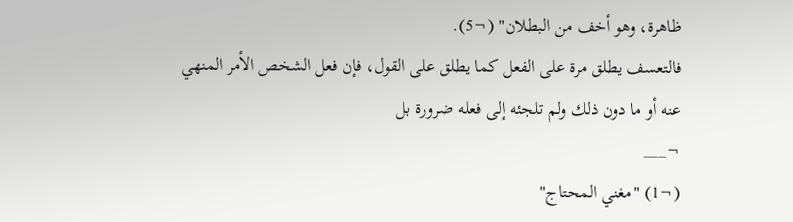ظاهرة، وهو أخف من البطلان" (¬5).
فالتعسف يطلق مرة على الفعل كما يطلق على القول، فإن فعل الشخص الأمر المنهي عنه أو ما دون ذلك ولم تلجئه إلى فعله ضرورة بل
¬___
(¬1) "مغني المحتاج"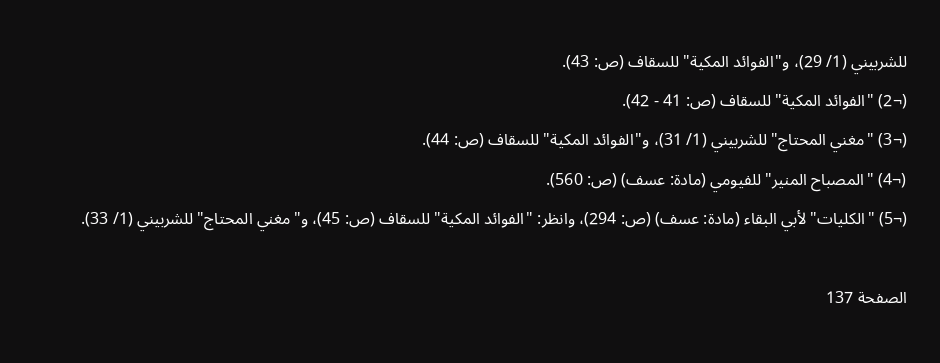للشربيني (1/ 29)، و"الفوائد المكية" للسقاف (ص: 43).
(¬2) "الفوائد المكية" للسقاف (ص: 41 - 42).
(¬3) "مغني المحتاج" للشربيني (1/ 31)، و"الفوائد المكية" للسقاف (ص: 44).
(¬4) "المصباح المنير" للفيومي (مادة: عسف) (ص: 560).
(¬5) "الكليات" لأبي البقاء (مادة: عسف) (ص: 294)، وانظر: "الفوائد المكية" للسقاف (ص: 45)، و"مغني المحتاج" للشربيني (1/ 33).

الصفحة 137